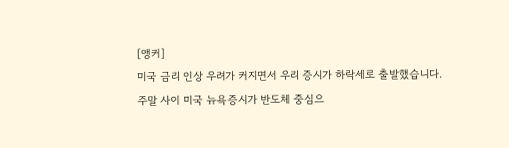[앵커]
미국 금리 인상 우려가 커지면서 우리 증시가 하락세로 출발했습니다.
주말 사이 미국 뉴욕증시가 반도체 중심으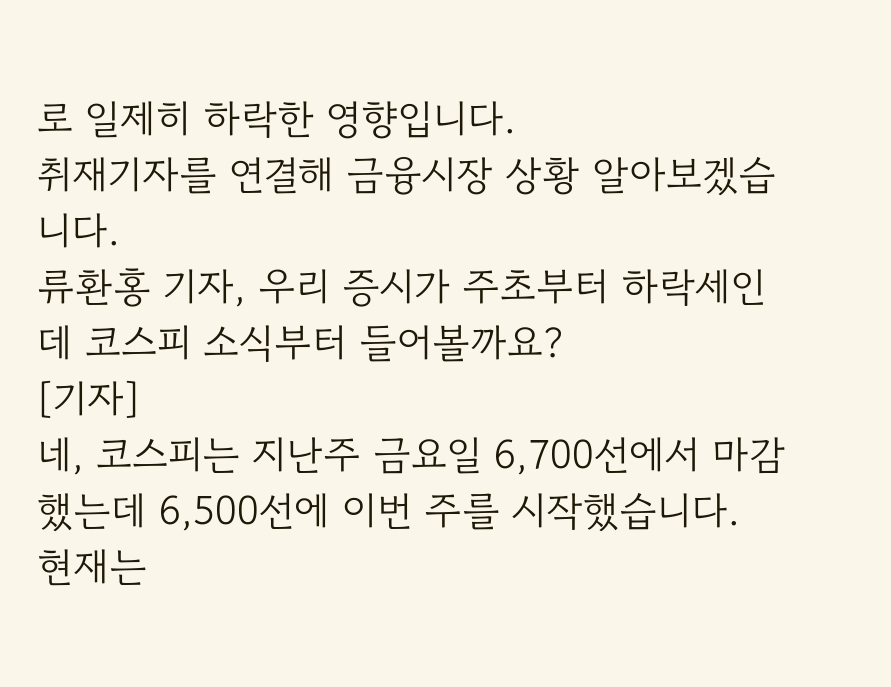로 일제히 하락한 영향입니다.
취재기자를 연결해 금융시장 상황 알아보겠습니다.
류환홍 기자, 우리 증시가 주초부터 하락세인데 코스피 소식부터 들어볼까요?
[기자]
네, 코스피는 지난주 금요일 6,700선에서 마감했는데 6,500선에 이번 주를 시작했습니다.
현재는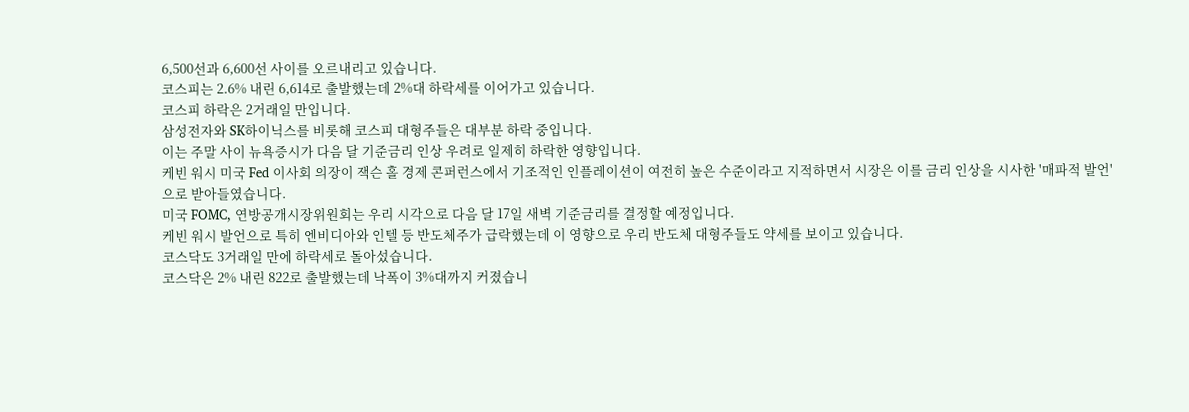6,500선과 6,600선 사이를 오르내리고 있습니다.
코스피는 2.6% 내린 6,614로 출발했는데 2%대 하락세를 이어가고 있습니다.
코스피 하락은 2거래일 만입니다.
삼성전자와 SK하이닉스를 비롯해 코스피 대형주들은 대부분 하락 중입니다.
이는 주말 사이 뉴욕증시가 다음 달 기준금리 인상 우려로 일제히 하락한 영향입니다.
케빈 워시 미국 Fed 이사회 의장이 잭슨 홀 경제 콘퍼런스에서 기조적인 인플레이션이 여전히 높은 수준이라고 지적하면서 시장은 이를 금리 인상을 시사한 '매파적 발언'으로 받아들였습니다.
미국 FOMC, 연방공개시장위원회는 우리 시각으로 다음 달 17일 새벽 기준금리를 결정할 예정입니다.
케빈 워시 발언으로 특히 엔비디아와 인텔 등 반도체주가 급락했는데 이 영향으로 우리 반도체 대형주들도 약세를 보이고 있습니다.
코스닥도 3거래일 만에 하락세로 돌아섰습니다.
코스닥은 2% 내린 822로 출발했는데 낙폭이 3%대까지 커졌습니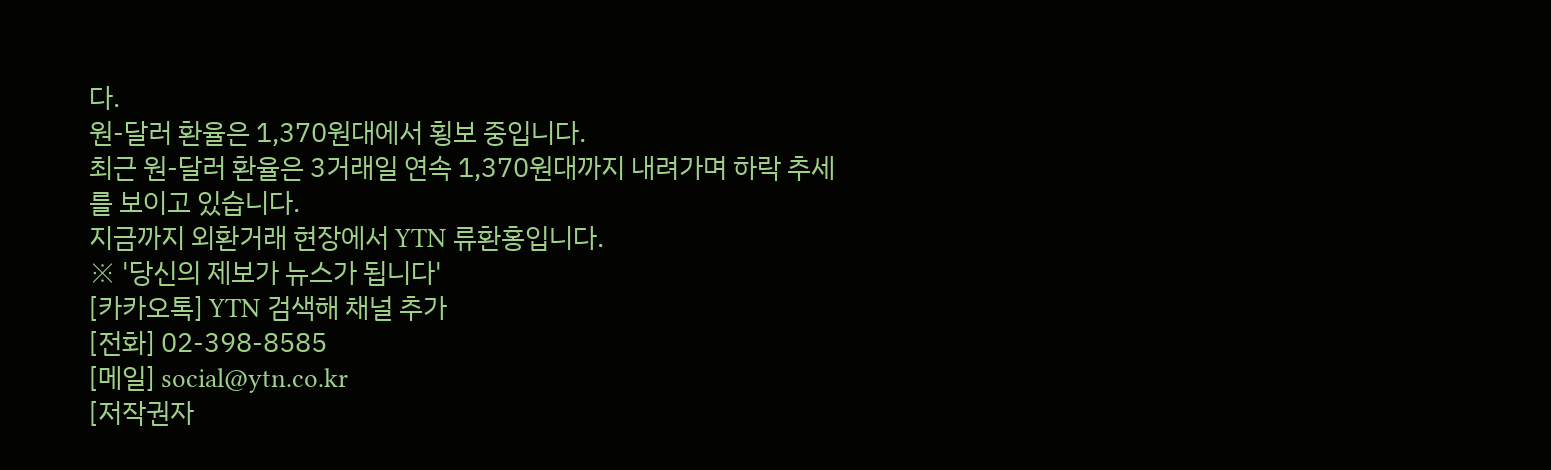다.
원-달러 환율은 1,370원대에서 횡보 중입니다.
최근 원-달러 환율은 3거래일 연속 1,370원대까지 내려가며 하락 추세를 보이고 있습니다.
지금까지 외환거래 현장에서 YTN 류환홍입니다.
※ '당신의 제보가 뉴스가 됩니다'
[카카오톡] YTN 검색해 채널 추가
[전화] 02-398-8585
[메일] social@ytn.co.kr
[저작권자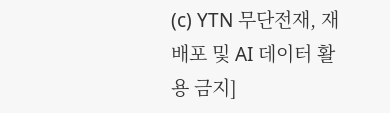(c) YTN 무단전재, 재배포 및 AI 데이터 활용 금지]